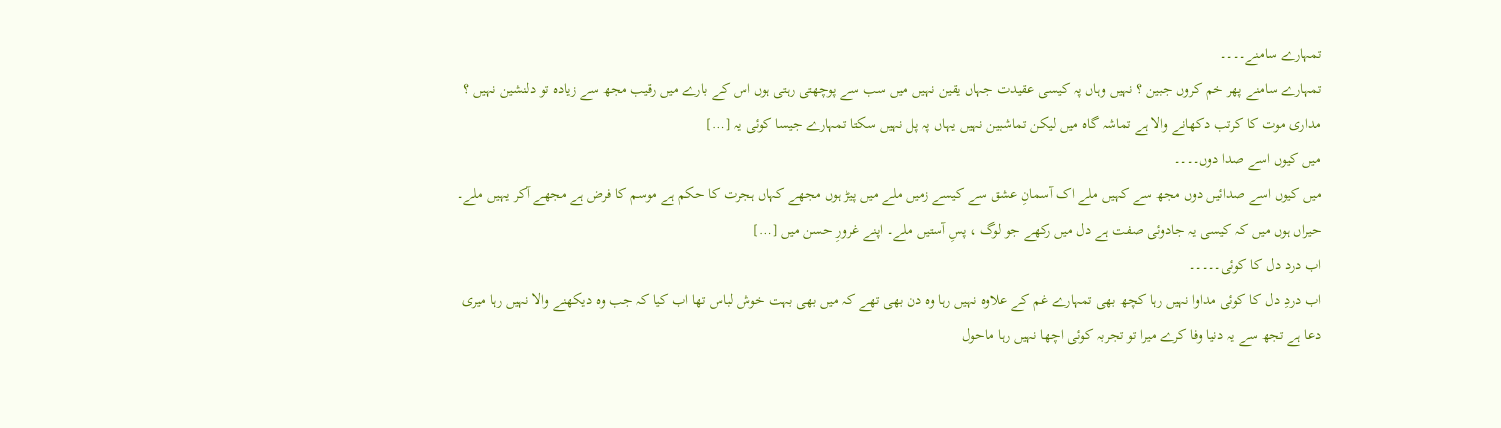تمہارے سامنے۔۔۔۔
تمہارے سامنے پھر خم کروں جبین ؟ نہیں وہاں پہ کیسی عقیدت جہاں یقین نہیں میں سب سے پوچھتی رہتی ہوں اس کے بارے میں رقیب مجھ سے زیادہ تو دلنشین نہیں ؟ مداری موت کا کرتب دکھانے والا ہے تماشہ گاہ میں لیکن تماشبین نہیں یہاں پہ پل نہیں سکتا تمہارے جیسا کوئی یہ […]
میں کیوں اسے صدا دوں۔۔۔۔
میں کیوں اسے صدائیں دوں مجھ سے کہیں ملے اک آسمانِ عشق سے کیسے زمیں ملے میں پیڑ ہوں مجھے کہاں ہجرت کا حکم ہے موسم کا فرض ہے مجھے آکر یہیں ملے۔ حیراں ہوں میں کہ کیسی یہ جادوئی صفت ہے دل میں رکھے جو لوگ ، پسِ آستیں ملے۔ اپنے غرورِ حسن میں […]
اب درد دل کا کوئی۔۔۔۔۔
اب دردِ دل کا کوئی مداوا نہیں رہا کچھ بھی تمہارے غم کے علاوہ نہیں رہا وہ دن بھی تھے کہ میں بھی بہت خوش لباس تھا اب کیا کہ جب وہ دیکھنے والا نہیں رہا میری دعا ہے تجھ سے یہ دنیا وفا کرے میرا تو تجربہ کوئی اچھا نہیں رہا ماحول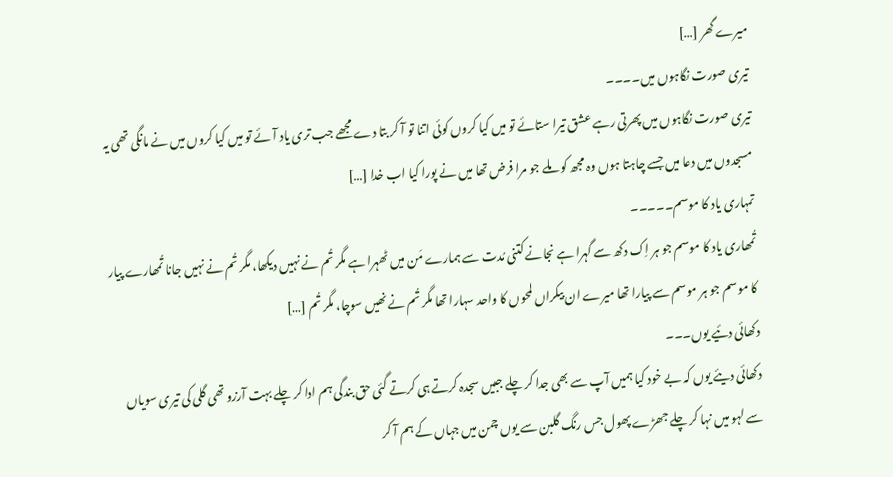میرے گھر […]
تیری صورت نگاہوں میں۔۔۔۔
تیری صورت نگاہوں میں پھرتی رہے عشق تیرا ستائے تو میں کیا کروں کوئی اتنا تو آ کر بتا دے مجھے جب تری یاد آئے تو میں کیا کروں میں نے مانگی تھی یہ مسجدوں میں دعا میں جسے چاہتا ہوں وہ مجھ کو ملے جو مرا فرض تھا میں نے پورا کیا اب خدا […]
تمہاری یاد کا موسم۔۔۔۔۔
تُمھاری یاد کا موسم جو ہر اِک دکھ سے گہرا ہے نجانے کتنی مُدت سے ہمارے مَن میں ٹھہرا ہے مگر تُم نے نہیں دیکھا، مگر تُم نے نہیں جانا تُمھارے پیار کا موسم جو ہر موسم سے پیارا تھا میرے ان بیکراں لمحوں کا واحد سہارا تھا مگر تُم نے نھیں سوچا، مگر تُم […]
دکھائی دئیے یوں۔۔۔
دکھائی دیئے یوں کہ بے خود کیا ہمیں آپ سے بھی جدا کر چلے جبیں سجدہ کرتے ہی کرتے گئی حق بندگی ہم ادا کر چلے بہت آرزو تھی گلی کی تیری سویاں سے لہو میں نہا کر چلے جھڑے پھول جس رنگ گلبن سے یوں چمن میں جہاں کے ہم آ کر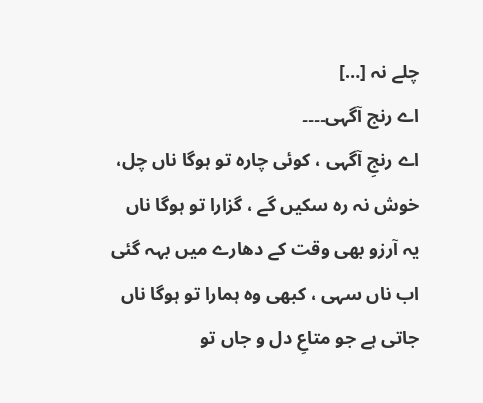چلے نہ […]
اے رنج آگہی۔۔۔۔
اے رنجِ آگہی ، کوئی چارہ تو ہوگا ناں چل، خوش نہ رہ سکیں گے ، گزارا تو ہوگا ناں یہ آرزو بھی وقت کے دھارے میں بہہ گئی اب ناں سہی ، کبھی وہ ہمارا تو ہوگا ناں جاتی ہے جو متاعِ دل و جاں تو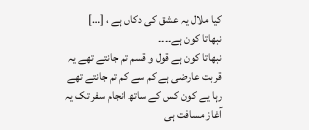کیا ملال یہ عشق کی دکاں ہے ، […]
نبھاتا کون ہے۔۔۔۔
نبھاتا کون ہے قول و قسم تم جانتے تھے یہ قربت عارضی ہے کم سے کم تم جانتے تھے رہا یے کون کس کے ساتھ انجام سفر تک یہ آغاز مسافت ہی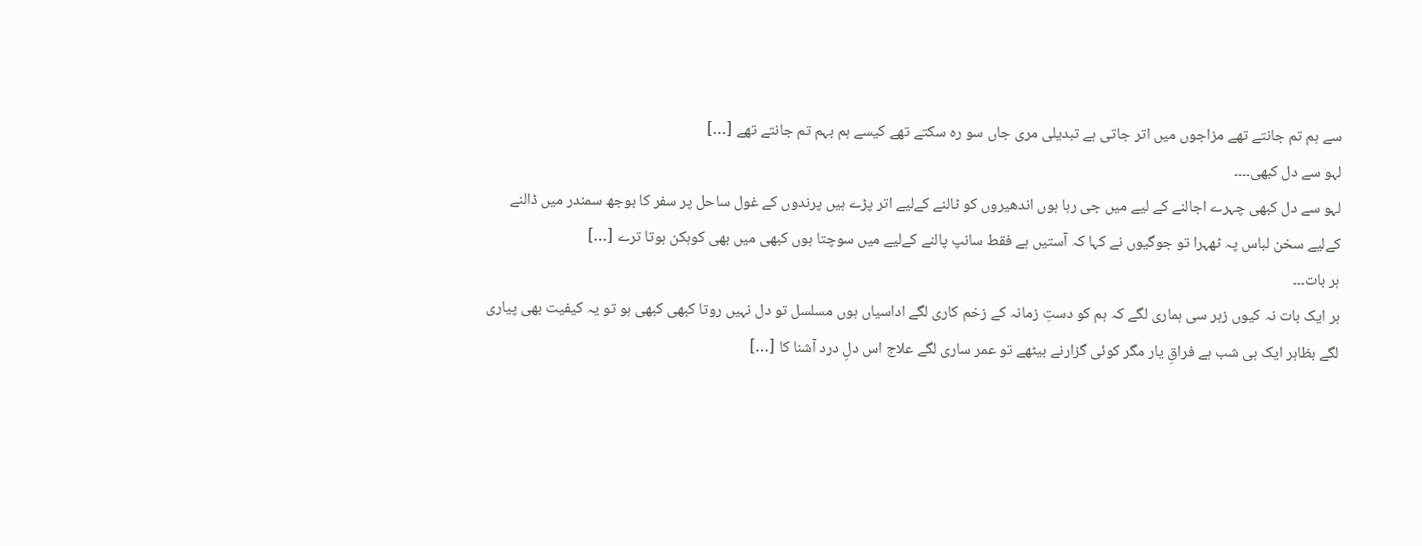سے ہم تم جانتے تھے مزاجوں میں اتر جاتی ہے تبدیلی مری جاں سو رہ سکتے تھے کیسے ہم بہم تم جانتے تھے […]
لہو سے دل کبھی۔۔۔۔
لہو سے دل کبھی چہرے اجالنے کے لیے میں جی رہا ہوں اندھیروں کو ٹالنے کےلیے اتر پڑے ہیں پرندوں کے غول ساحل پر سفر کا بوجھ سمندر میں ڈالنے کےلیے سخن لباس پہ ٹھہرا تو جوگیوں نے کہا کہ آستیں ہے فقط سانپ پالنے کےلیے میں سوچتا ہوں کبھی میں بھی کوہکن ہوتا ترے […]
ہر بات۔۔۔
ہر ایک بات نہ کیوں زہر سی ہماری لگے کہ ہم کو دستِ زمانہ کے زخم کاری لگے اداسیاں ہوں مسلسل تو دل نہیں روتا کبھی کبھی ہو تو یہ کیفیت بھی پیاری لگے بظاہر ایک ہی شب ہے فراقِ یار مگر کوئی گزارنے بیٹھے تو عمر ساری لگے علاج اس دلِ درد آشنا کا […]